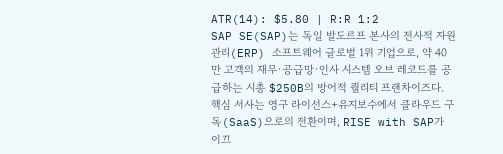ATR(14): $5.80 | R:R 1:2
SAP SE(SAP)는 독일 발도르프 본사의 전사적 자원관리(ERP) 소프트웨어 글로벌 1위 기업으로, 약 40만 고객의 재무·공급망·인사 시스템 오브 레코드를 공급하는 시총 $250B의 방어적 퀄리티 프랜차이즈다. 핵심 서사는 영구 라이선스+유지보수에서 클라우드 구독(SaaS)으로의 전환이며, RISE with SAP가 이끄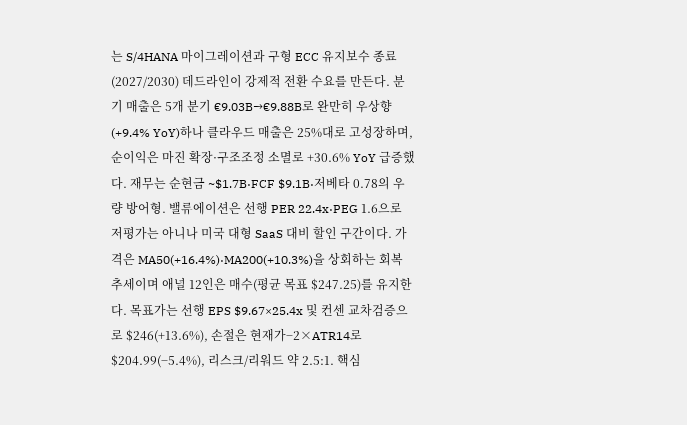는 S/4HANA 마이그레이션과 구형 ECC 유지보수 종료(2027/2030) 데드라인이 강제적 전환 수요를 만든다. 분기 매출은 5개 분기 €9.03B→€9.88B로 완만히 우상향(+9.4% YoY)하나 클라우드 매출은 25%대로 고성장하며, 순이익은 마진 확장·구조조정 소멸로 +30.6% YoY 급증했다. 재무는 순현금 ~$1.7B·FCF $9.1B·저베타 0.78의 우량 방어형. 밸류에이션은 선행 PER 22.4x·PEG 1.6으로 저평가는 아니나 미국 대형 SaaS 대비 할인 구간이다. 가격은 MA50(+16.4%)·MA200(+10.3%)을 상회하는 회복 추세이며 애널 12인은 매수(평균 목표 $247.25)를 유지한다. 목표가는 선행 EPS $9.67×25.4x 및 컨센 교차검증으로 $246(+13.6%), 손절은 현재가−2×ATR14로 $204.99(−5.4%), 리스크/리워드 약 2.5:1. 핵심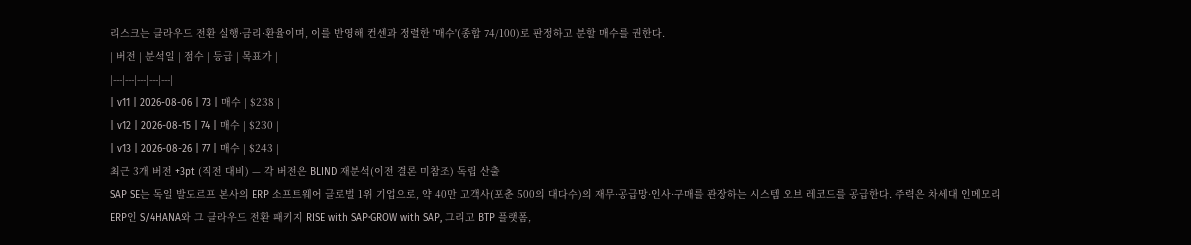리스크는 클라우드 전환 실행·금리·환율이며, 이를 반영해 컨센과 정렬한 '매수'(종합 74/100)로 판정하고 분할 매수를 권한다.
| 버전 | 분석일 | 점수 | 등급 | 목표가 |
|---|---|---|---|---|
| v11 | 2026-08-06 | 73 | 매수 | $238 |
| v12 | 2026-08-15 | 74 | 매수 | $230 |
| v13 | 2026-08-26 | 77 | 매수 | $243 |
최근 3개 버전 +3pt (직전 대비) — 각 버전은 BLIND 재분석(이전 결론 미참조) 독립 산출
SAP SE는 독일 발도르프 본사의 ERP 소프트웨어 글로벌 1위 기업으로, 약 40만 고객사(포춘 500의 대다수)의 재무·공급망·인사·구매를 관장하는 시스템 오브 레코드를 공급한다. 주력은 차세대 인메모리 ERP인 S/4HANA와 그 클라우드 전환 패키지 RISE with SAP·GROW with SAP, 그리고 BTP 플랫폼,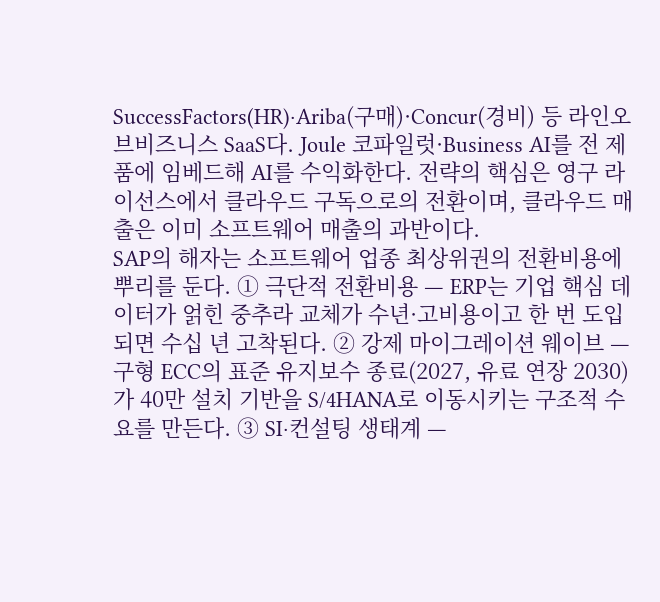SuccessFactors(HR)·Ariba(구매)·Concur(경비) 등 라인오브비즈니스 SaaS다. Joule 코파일럿·Business AI를 전 제품에 임베드해 AI를 수익화한다. 전략의 핵심은 영구 라이선스에서 클라우드 구독으로의 전환이며, 클라우드 매출은 이미 소프트웨어 매출의 과반이다.
SAP의 해자는 소프트웨어 업종 최상위권의 전환비용에 뿌리를 둔다. ① 극단적 전환비용 — ERP는 기업 핵심 데이터가 얽힌 중추라 교체가 수년·고비용이고 한 번 도입되면 수십 년 고착된다. ② 강제 마이그레이션 웨이브 — 구형 ECC의 표준 유지보수 종료(2027, 유료 연장 2030)가 40만 설치 기반을 S/4HANA로 이동시키는 구조적 수요를 만든다. ③ SI·컨설팅 생태계 —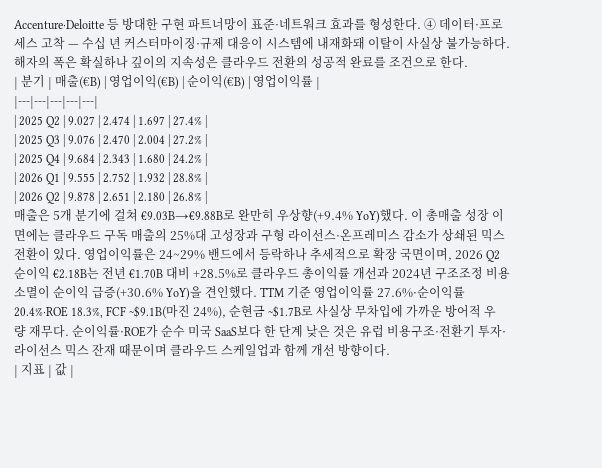Accenture·Deloitte 등 방대한 구현 파트너망이 표준·네트워크 효과를 형성한다. ④ 데이터·프로세스 고착 — 수십 년 커스터마이징·규제 대응이 시스템에 내재화돼 이탈이 사실상 불가능하다. 해자의 폭은 확실하나 깊이의 지속성은 클라우드 전환의 성공적 완료를 조건으로 한다.
| 분기 | 매출(€B) | 영업이익(€B) | 순이익(€B) | 영업이익률 |
|---|---|---|---|---|
| 2025 Q2 | 9.027 | 2.474 | 1.697 | 27.4% |
| 2025 Q3 | 9.076 | 2.470 | 2.004 | 27.2% |
| 2025 Q4 | 9.684 | 2.343 | 1.680 | 24.2% |
| 2026 Q1 | 9.555 | 2.752 | 1.932 | 28.8% |
| 2026 Q2 | 9.878 | 2.651 | 2.180 | 26.8% |
매출은 5개 분기에 걸쳐 €9.03B→€9.88B로 완만히 우상향(+9.4% YoY)했다. 이 총매출 성장 이면에는 클라우드 구독 매출의 25%대 고성장과 구형 라이선스·온프레미스 감소가 상쇄된 믹스 전환이 있다. 영업이익률은 24~29% 밴드에서 등락하나 추세적으로 확장 국면이며, 2026 Q2 순이익 €2.18B는 전년 €1.70B 대비 +28.5%로 클라우드 총이익률 개선과 2024년 구조조정 비용 소멸이 순이익 급증(+30.6% YoY)을 견인했다. TTM 기준 영업이익률 27.6%·순이익률 20.4%·ROE 18.3%, FCF ~$9.1B(마진 24%), 순현금 ~$1.7B로 사실상 무차입에 가까운 방어적 우량 재무다. 순이익률·ROE가 순수 미국 SaaS보다 한 단계 낮은 것은 유럽 비용구조·전환기 투자·라이선스 믹스 잔재 때문이며 클라우드 스케일업과 함께 개선 방향이다.
| 지표 | 값 |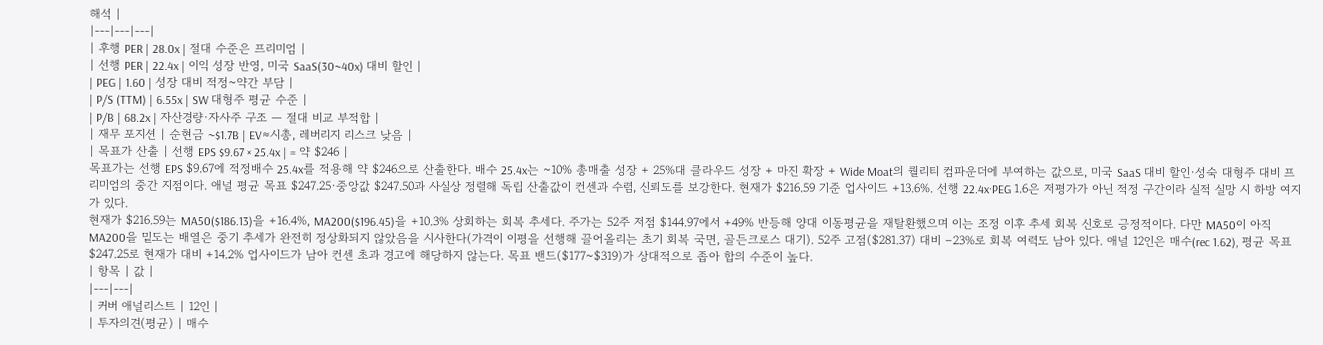해석 |
|---|---|---|
| 후행 PER | 28.0x | 절대 수준은 프리미엄 |
| 선행 PER | 22.4x | 이익 성장 반영, 미국 SaaS(30~40x) 대비 할인 |
| PEG | 1.60 | 성장 대비 적정~약간 부담 |
| P/S (TTM) | 6.55x | SW 대형주 평균 수준 |
| P/B | 68.2x | 자산경량·자사주 구조 — 절대 비교 부적합 |
| 재무 포지션 | 순현금 ~$1.7B | EV≈시총, 레버리지 리스크 낮음 |
| 목표가 산출 | 선행 EPS $9.67 × 25.4x | = 약 $246 |
목표가는 선행 EPS $9.67에 적정배수 25.4x를 적용해 약 $246으로 산출한다. 배수 25.4x는 ~10% 총매출 성장 + 25%대 클라우드 성장 + 마진 확장 + Wide Moat의 퀄리티 컴파운더에 부여하는 값으로, 미국 SaaS 대비 할인·성숙 대형주 대비 프리미엄의 중간 지점이다. 애널 평균 목표 $247.25·중앙값 $247.50과 사실상 정렬해 독립 산출값이 컨센과 수렴, 신뢰도를 보강한다. 현재가 $216.59 기준 업사이드 +13.6%. 선행 22.4x·PEG 1.6은 저평가가 아닌 적정 구간이라 실적 실망 시 하방 여지가 있다.
현재가 $216.59는 MA50($186.13)을 +16.4%, MA200($196.45)을 +10.3% 상회하는 회복 추세다. 주가는 52주 저점 $144.97에서 +49% 반등해 양대 이동평균을 재탈환했으며 이는 조정 이후 추세 회복 신호로 긍정적이다. 다만 MA50이 아직 MA200을 밑도는 배열은 중기 추세가 완전히 정상화되지 않았음을 시사한다(가격이 이평을 선행해 끌어올리는 초기 회복 국면, 골든크로스 대기). 52주 고점($281.37) 대비 −23%로 회복 여력도 남아 있다. 애널 12인은 매수(rec 1.62), 평균 목표 $247.25로 현재가 대비 +14.2% 업사이드가 남아 컨센 초과 경고에 해당하지 않는다. 목표 밴드($177~$319)가 상대적으로 좁아 합의 수준이 높다.
| 항목 | 값 |
|---|---|
| 커버 애널리스트 | 12인 |
| 투자의견(평균) | 매수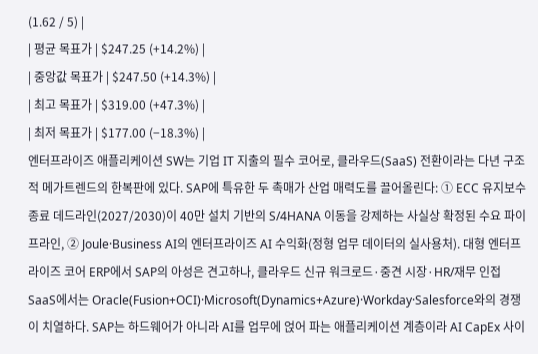(1.62 / 5) |
| 평균 목표가 | $247.25 (+14.2%) |
| 중앙값 목표가 | $247.50 (+14.3%) |
| 최고 목표가 | $319.00 (+47.3%) |
| 최저 목표가 | $177.00 (−18.3%) |
엔터프라이즈 애플리케이션 SW는 기업 IT 지출의 필수 코어로, 클라우드(SaaS) 전환이라는 다년 구조적 메가트렌드의 한복판에 있다. SAP에 특유한 두 촉매가 산업 매력도를 끌어올린다: ① ECC 유지보수 종료 데드라인(2027/2030)이 40만 설치 기반의 S/4HANA 이동을 강제하는 사실상 확정된 수요 파이프라인, ② Joule·Business AI의 엔터프라이즈 AI 수익화(정형 업무 데이터의 실사용처). 대형 엔터프라이즈 코어 ERP에서 SAP의 아성은 견고하나, 클라우드 신규 워크로드·중견 시장·HR/재무 인접 SaaS에서는 Oracle(Fusion+OCI)·Microsoft(Dynamics+Azure)·Workday·Salesforce와의 경쟁이 치열하다. SAP는 하드웨어가 아니라 AI를 업무에 얹어 파는 애플리케이션 계층이라 AI CapEx 사이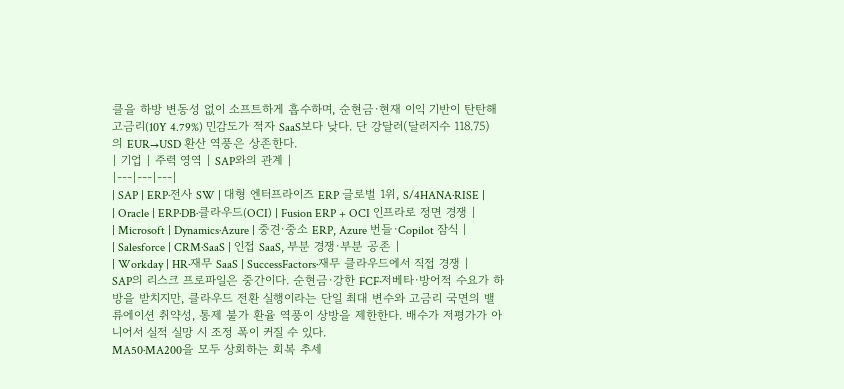클을 하방 변동성 없이 소프트하게 흡수하며, 순현금·현재 이익 기반이 탄탄해 고금리(10Y 4.79%) 민감도가 적자 SaaS보다 낮다. 단 강달러(달러지수 118.75)의 EUR→USD 환산 역풍은 상존한다.
| 기업 | 주력 영역 | SAP와의 관계 |
|---|---|---|
| SAP | ERP·전사 SW | 대형 엔터프라이즈 ERP 글로벌 1위, S/4HANA·RISE |
| Oracle | ERP·DB·클라우드(OCI) | Fusion ERP + OCI 인프라로 정면 경쟁 |
| Microsoft | Dynamics·Azure | 중견·중소 ERP, Azure 번들·Copilot 잠식 |
| Salesforce | CRM·SaaS | 인접 SaaS, 부분 경쟁·부분 공존 |
| Workday | HR·재무 SaaS | SuccessFactors·재무 클라우드에서 직접 경쟁 |
SAP의 리스크 프로파일은 중간이다. 순현금·강한 FCF·저베타·방어적 수요가 하방을 받치지만, 클라우드 전환 실행이라는 단일 최대 변수와 고금리 국면의 밸류에이션 취약성, 통제 불가 환율 역풍이 상방을 제한한다. 배수가 저평가가 아니어서 실적 실망 시 조정 폭이 커질 수 있다.
MA50·MA200을 모두 상회하는 회복 추세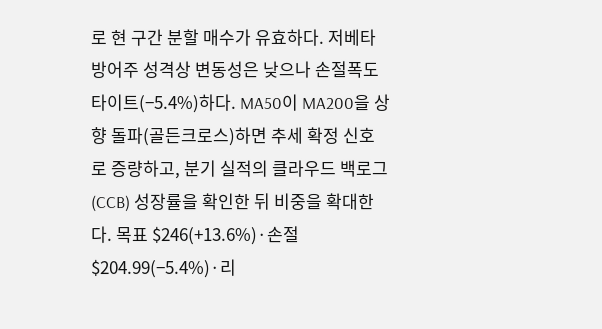로 현 구간 분할 매수가 유효하다. 저베타 방어주 성격상 변동성은 낮으나 손절폭도 타이트(−5.4%)하다. MA50이 MA200을 상향 돌파(골든크로스)하면 추세 확정 신호로 증량하고, 분기 실적의 클라우드 백로그(CCB) 성장률을 확인한 뒤 비중을 확대한다. 목표 $246(+13.6%)·손절 $204.99(−5.4%)·리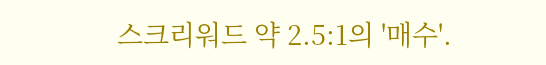스크리워드 약 2.5:1의 '매수'.